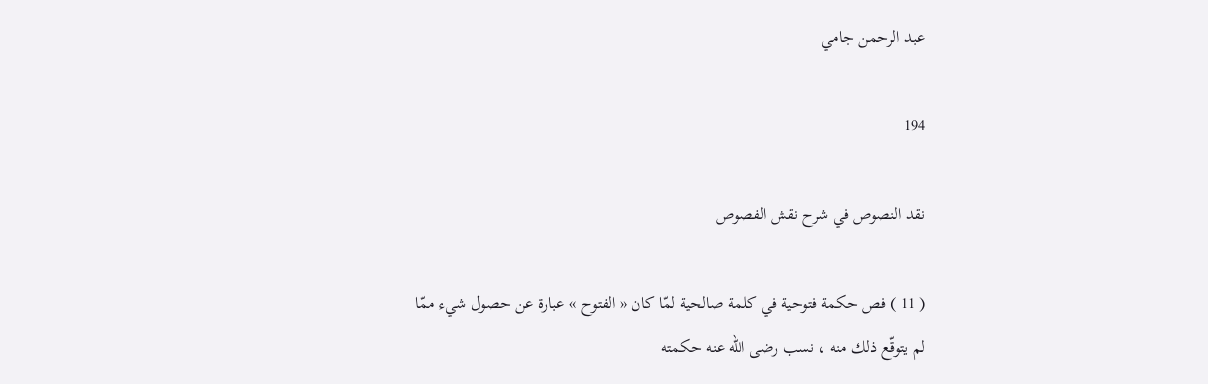عبد الرحمن جامي

194

نقد النصوص في شرح نقش الفصوص

( 11 ) فص حكمة فتوحية في كلمة صالحية لمّا كان « الفتوح » عبارة عن حصول شيء ممّا لم يتوقّع ذلك منه ، نسب رضى الله عنه حكمته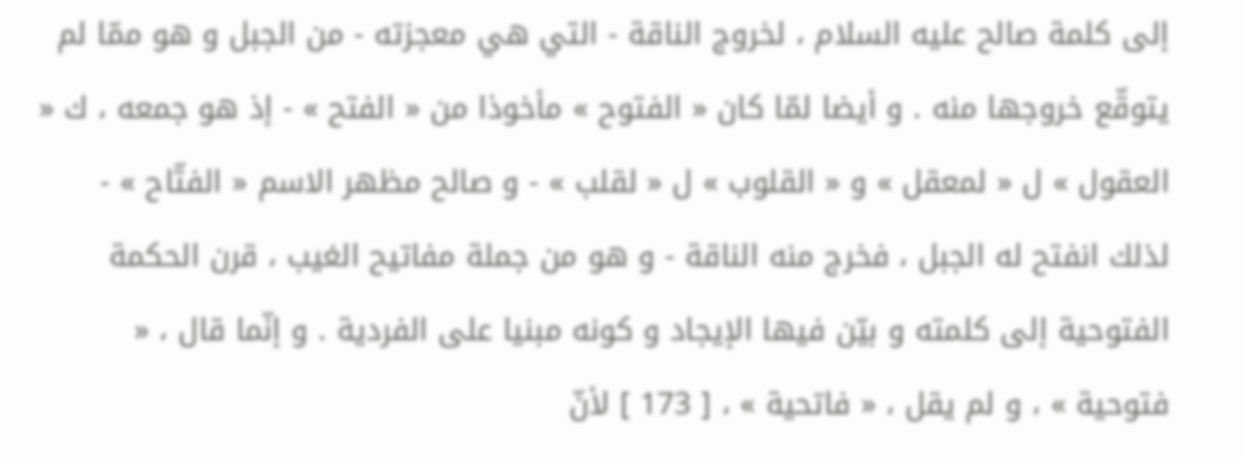إلى كلمة صالح عليه السلام ، لخروج الناقة - التي هي معجزته - من الجبل و هو ممّا لم يتوقّع خروجها منه . و أيضا لمّا كان « الفتوح » مأخوذا من « الفتح » - إذ هو جمعه ، ك « العقول » ل « لمعقل » و « القلوب » ل « لقلب » - و صالح مظهر الاسم « الفتّاح » - لذلك انفتح له الجبل ، فخرج منه الناقة - و هو من جملة مفاتيح الغيب ، قرن الحكمة الفتوحية إلى كلمته و بيّن فيها الإيجاد و كونه مبنيا على الفردية . و إنّما قال ، « فتوحية » ، و لم يقل ، « فاتحية » ، [ 173 ] لأنّ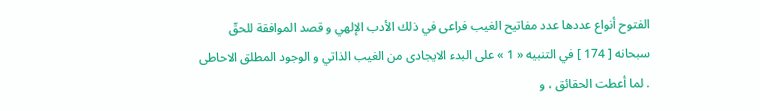الفتوح أنواع عددها عدد مفاتيح الغيب فراعى في ذلك الأدب الإلهي و قصد الموافقة للحقّ سبحانه [ 174 ] في التنبيه « 1 » على البدء الايجادى من الغيب الذاتي و الوجود المطلق الاحاطى . لما أعطت الحقائق ، و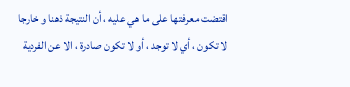اقتضت معرفتها على ما هي عليه ، أن النتيجة ذهنا و خارجا لا تكون ، أي لا توجد ، أو لا تكون صادرة ، الا عن الفردية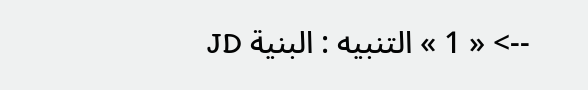--> « 1 » التنبيه : البنية JD